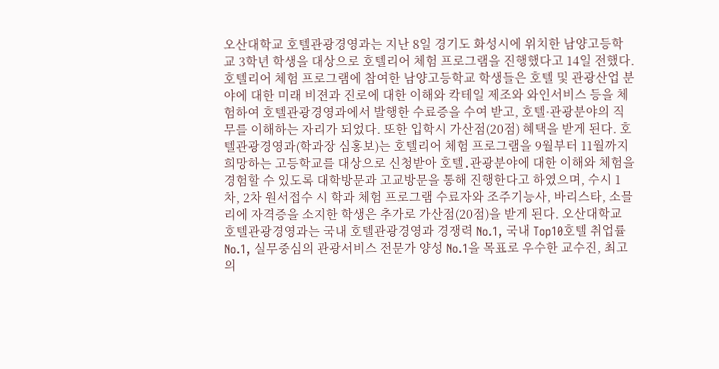오산대학교 호텔관광경영과는 지난 8일 경기도 화성시에 위치한 남양고등학교 3학년 학생을 대상으로 호텔리어 체험 프로그램을 진행했다고 14일 전했다. 호텔리어 체험 프로그램에 참여한 남양고등학교 학생들은 호텔 및 관광산업 분야에 대한 미래 비젼과 진로에 대한 이해와 칵테일 제조와 와인서비스 등을 체험하여 호텔관광경영과에서 발행한 수료증을 수여 받고, 호텔·관광분야의 직무를 이해하는 자리가 되었다. 또한 입학시 가산점(20점) 혜택을 받게 된다. 호텔관광경영과(학과장 심홍보)는 호텔리어 체험 프로그램을 9월부터 11월까지 희망하는 고등학교를 대상으로 신청받아 호텔․관광분야에 대한 이해와 체험을 경험할 수 있도록 대학방문과 고교방문을 통해 진행한다고 하였으며, 수시 1차, 2차 원서접수 시 학과 체험 프로그램 수료자와 조주기능사, 바리스타, 소믈리에 자격증을 소지한 학생은 추가로 가산점(20점)을 받게 된다. 오산대학교 호텔관광경영과는 국내 호텔관광경영과 경쟁력 No.1, 국내 Top10호텔 취업률 No.1, 실무중심의 관광서비스 전문가 양성 No.1을 목표로 우수한 교수진, 최고의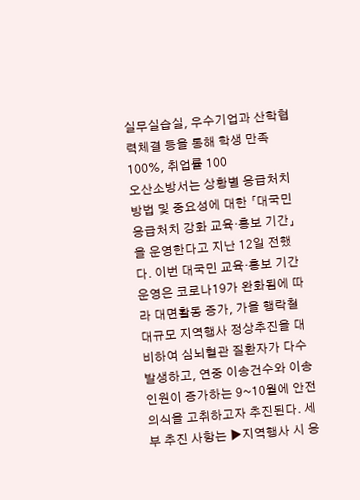실무실습실, 우수기업과 산학협력체결 등을 통해 학생 만족 100%, 취업률 100
오산소방서는 상황별 응급처치 방법 및 중요성에 대한 「대국민 응급처치 강화 교육·홍보 기간」을 운영한다고 지난 12일 전했다. 이번 대국민 교육·홍보 기간 운영은 코로나19가 완화됨에 따라 대면활동 증가, 가을 행락철 대규모 지역행사 정상추진을 대비하여 심뇌혈관 질환자가 다수 발생하고, 연중 이송건수와 이송인원이 증가하는 9~10월에 안전의식을 고취하고자 추진된다. 세부 추진 사항는 ▶지역행사 시 응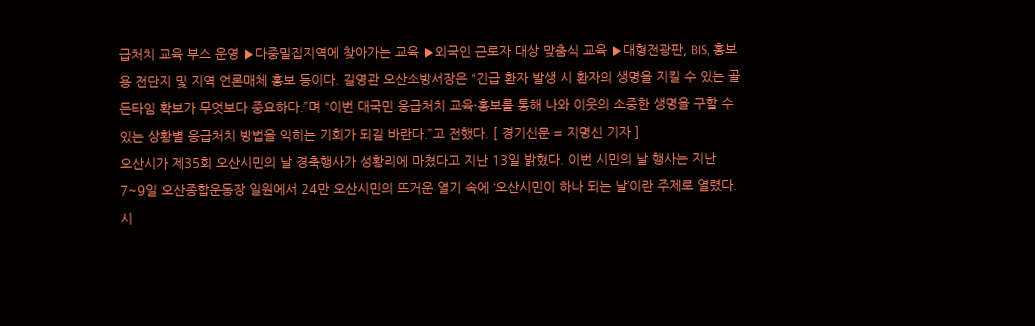급처치 교육 부스 운영 ▶다중밀집지역에 찾아가는 교육 ▶외국인 근로자 대상 맞춤식 교육 ▶대형전광판, BIS, 홍보용 전단지 및 지역 언론매체 홍보 등이다. 길영관 오산소방서장은 “긴급 환자 발생 시 환자의 생명을 지킬 수 있는 골든타임 확보가 무엇보다 중요하다.”며 “이번 대국민 응급처치 교육·홍보를 통해 나와 이웃의 소중한 생명을 구할 수 있는 상황별 응급처치 방법을 익히는 기회가 되길 바란다.”고 전했다. [ 경기신문 = 지명신 기자 ]
오산시가 제35회 오산시민의 날 경축행사가 성황리에 마쳤다고 지난 13일 밝혔다. 이번 시민의 날 행사는 지난 7~9일 오산종합운동장 일원에서 24만 오산시민의 뜨거운 열기 속에 ‘오산시민이 하나 되는 날’이란 주제로 열렸다. 시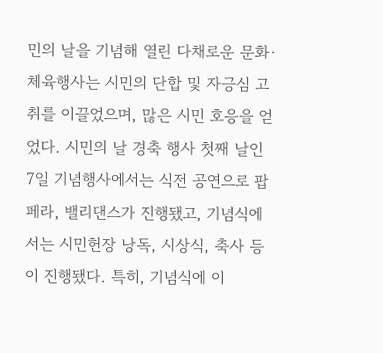민의 날을 기념해 열린 다채로운 문화·체육행사는 시민의 단합 및 자긍심 고취를 이끌었으며, 많은 시민 호응을 얻었다. 시민의 날 경축 행사 첫째 날인 7일 기념행사에서는 식전 공연으로 팝페라, 밸리댄스가 진행됐고, 기념식에서는 시민헌장 낭독, 시상식, 축사 등이 진행됐다. 특히, 기념식에 이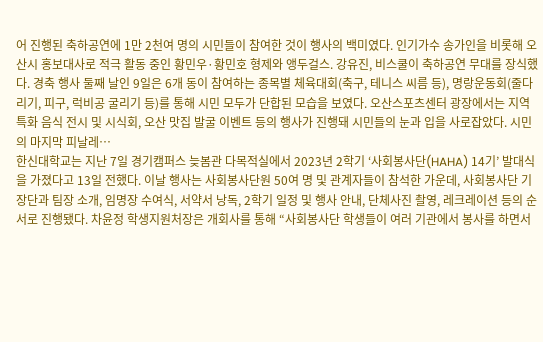어 진행된 축하공연에 1만 2천여 명의 시민들이 참여한 것이 행사의 백미였다. 인기가수 송가인을 비롯해 오산시 홍보대사로 적극 활동 중인 황민우·황민호 형제와 앵두걸스. 강유진, 비스쿨이 축하공연 무대를 장식했다. 경축 행사 둘째 날인 9일은 6개 동이 참여하는 종목별 체육대회(축구, 테니스 씨름 등), 명랑운동회(줄다리기, 피구, 럭비공 굴리기 등)를 통해 시민 모두가 단합된 모습을 보였다. 오산스포츠센터 광장에서는 지역 특화 음식 전시 및 시식회, 오산 맛집 발굴 이벤트 등의 행사가 진행돼 시민들의 눈과 입을 사로잡았다. 시민의 마지막 피날레…
한신대학교는 지난 7일 경기캠퍼스 늦봄관 다목적실에서 2023년 2학기 ‘사회봉사단(HAHA) 14기’ 발대식을 가졌다고 13일 전했다. 이날 행사는 사회봉사단원 50여 명 및 관계자들이 참석한 가운데, 사회봉사단 기장단과 팀장 소개, 임명장 수여식, 서약서 낭독, 2학기 일정 및 행사 안내, 단체사진 촬영, 레크레이션 등의 순서로 진행됐다. 차윤정 학생지원처장은 개회사를 통해 “사회봉사단 학생들이 여러 기관에서 봉사를 하면서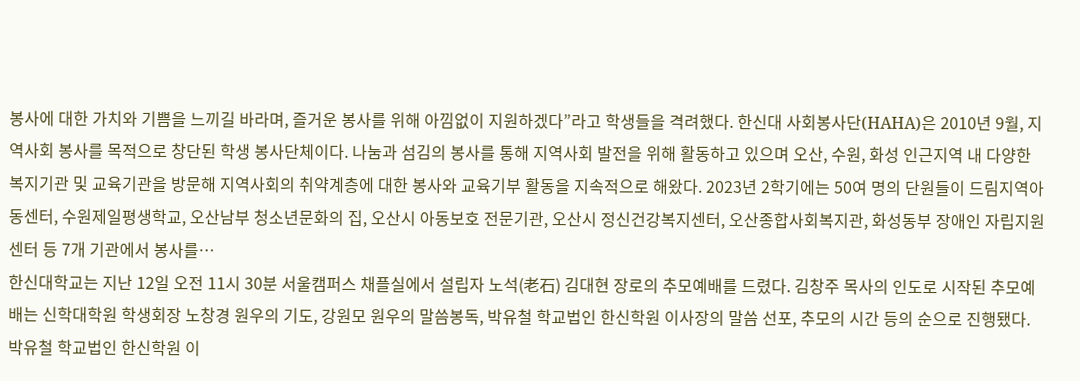봉사에 대한 가치와 기쁨을 느끼길 바라며, 즐거운 봉사를 위해 아낌없이 지원하겠다”라고 학생들을 격려했다. 한신대 사회봉사단(HAHA)은 2010년 9월, 지역사회 봉사를 목적으로 창단된 학생 봉사단체이다. 나눔과 섬김의 봉사를 통해 지역사회 발전을 위해 활동하고 있으며 오산, 수원, 화성 인근지역 내 다양한 복지기관 및 교육기관을 방문해 지역사회의 취약계층에 대한 봉사와 교육기부 활동을 지속적으로 해왔다. 2023년 2학기에는 50여 명의 단원들이 드림지역아동센터, 수원제일평생학교, 오산남부 청소년문화의 집, 오산시 아동보호 전문기관, 오산시 정신건강복지센터, 오산종합사회복지관, 화성동부 장애인 자립지원센터 등 7개 기관에서 봉사를…
한신대학교는 지난 12일 오전 11시 30분 서울캠퍼스 채플실에서 설립자 노석(老石) 김대현 장로의 추모예배를 드렸다. 김창주 목사의 인도로 시작된 추모예배는 신학대학원 학생회장 노창경 원우의 기도, 강원모 원우의 말씀봉독, 박유철 학교법인 한신학원 이사장의 말씀 선포, 추모의 시간 등의 순으로 진행됐다. 박유철 학교법인 한신학원 이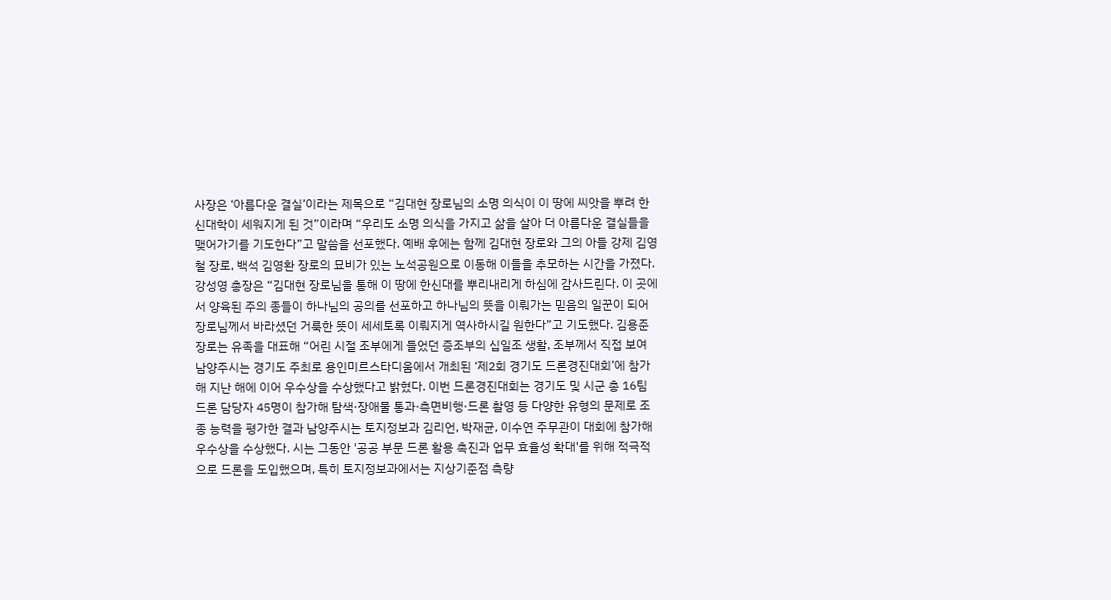사장은 ‘아름다운 결실’이라는 제목으로 “김대현 장로님의 소명 의식이 이 땅에 씨앗을 뿌려 한신대학이 세워지게 된 것”이라며 “우리도 소명 의식을 가지고 삶을 살아 더 아름다운 결실들을 맺어가기를 기도한다”고 말씀을 선포했다. 예배 후에는 함께 김대현 장로와 그의 아들 강제 김영철 장로, 백석 김영환 장로의 묘비가 있는 노석공원으로 이동해 이들을 추모하는 시간을 가졌다. 강성영 총장은 “김대현 장로님을 통해 이 땅에 한신대를 뿌리내리게 하심에 감사드린다. 이 곳에서 양육된 주의 종들이 하나님의 공의를 선포하고 하나님의 뜻을 이뤄가는 믿음의 일꾼이 되어 장로님께서 바라셨던 거룩한 뜻이 세세토록 이뤄지게 역사하시길 원한다”고 기도했다. 김용준 장로는 유족을 대표해 “어린 시절 조부에게 들었던 증조부의 십일조 생활, 조부께서 직접 보여
남양주시는 경기도 주최로 용인미르스타디움에서 개최된 ‘제2회 경기도 드론경진대회’에 참가해 지난 해에 이어 우수상을 수상했다고 밝혔다. 이번 드론경진대회는 경기도 및 시군 총 16팀 드론 담당자 45명이 참가해 탐색·장애물 통과·측면비행·드론 촬영 등 다양한 유형의 문제로 조종 능력을 평가한 결과 남양주시는 토지정보과 김리언, 박재균, 이수연 주무관이 대회에 참가해 우수상을 수상했다. 시는 그동안 '공공 부문 드론 활용 촉진과 업무 효율성 확대'를 위해 적극적 으로 드론을 도입했으며, 특히 토지정보과에서는 지상기준점 측량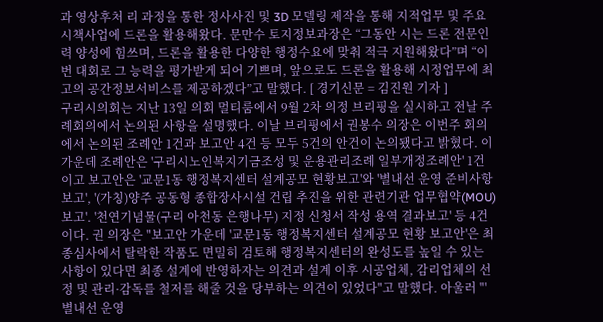과 영상후처 리 과정을 통한 정사사진 및 3D 모델링 제작을 통해 지적업무 및 주요 시책사업에 드론을 활용해왔다. 문만수 토지정보과장은 “그동안 시는 드론 전문인력 양성에 힘쓰며, 드론을 활용한 다양한 행정수요에 맞춰 적극 지원해왔다”며 “이번 대회로 그 능력을 평가받게 되어 기쁘며, 앞으로도 드론을 활용해 시정업무에 최고의 공간정보서비스를 제공하겠다”고 말했다. [ 경기신문 = 김진원 기자 ]
구리시의회는 지난 13일 의회 멀티룸에서 9월 2차 의정 브리핑을 실시하고 전날 주례회의에서 논의된 사항을 설명했다. 이날 브리핑에서 권봉수 의장은 이번주 회의에서 논의된 조례안 1건과 보고안 4건 등 모두 5건의 안건이 논의됐다고 밝혔다. 이 가운데 조례안은 '구리시노인복지기금조성 및 운용관리조례 일부개정조례안' 1건 이고 보고안은 '교문1동 행정복지센터 설계공모 현황보고'와 '별내선 운영 준비사항 보고', '(가칭)양주 공동형 종합장사시설 건립 추진을 위한 관련기관 업무협약(MOU) 보고'. '천연기념물(구리 아천동 은행나무) 지정 신청서 작성 용역 결과보고' 등 4건이다. 권 의장은 "보고안 가운데 '교문1동 행정복지센터 설계공모 현황 보고안'은 최종심사에서 탈락한 작품도 면밀히 검토해 행정복지센터의 완성도를 높일 수 있는 사항이 있다면 최종 설계에 반영하자는 의견과 설계 이후 시공업체, 감리업체의 선정 및 관리·감독를 철저를 해줄 것을 당부하는 의견이 있었다"고 말했다. 아울러 "'별내선 운영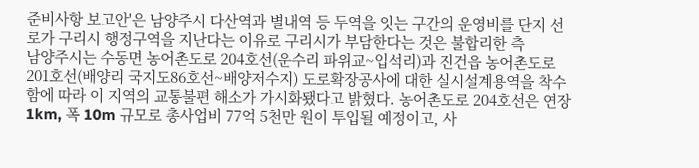준비사항 보고안'은 남양주시 다산역과 별내역 등 두역을 잇는 구간의 운영비를 단지 선로가 구리시 행정구역을 지난다는 이유로 구리시가 부담한다는 것은 불합리한 측
남양주시는 수동면 농어촌도로 204호선(운수리 파위교~입석리)과 진건읍 농어촌도로 201호선(배양리 국지도86호선~배양저수지) 도로확장공사에 대한 실시설계용역을 착수함에 따라 이 지역의 교통불편 해소가 가시화됐다고 밝혔다. 농어촌도로 204호선은 연장 1km, 폭 10m 규모로 총사업비 77억 5천만 원이 투입될 예정이고, 사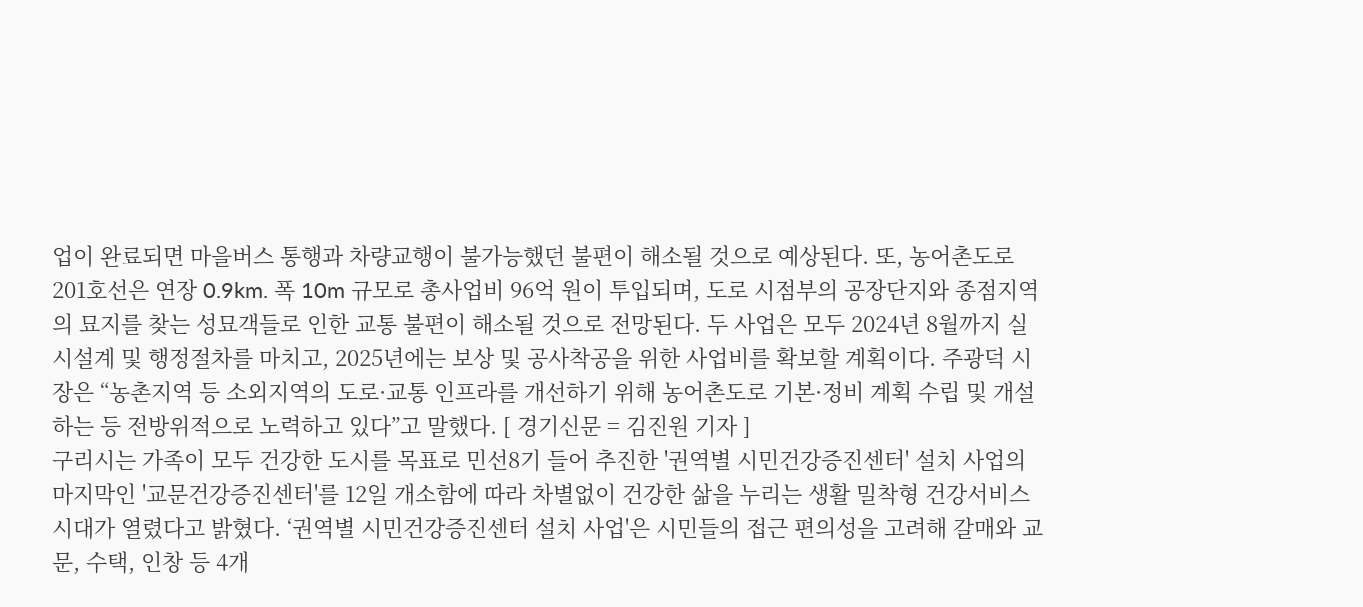업이 완료되면 마을버스 통행과 차량교행이 불가능했던 불편이 해소될 것으로 예상된다. 또, 농어촌도로 201호선은 연장 0.9km. 폭 10m 규모로 총사업비 96억 원이 투입되며, 도로 시점부의 공장단지와 종점지역의 묘지를 찾는 성묘객들로 인한 교통 불편이 해소될 것으로 전망된다. 두 사업은 모두 2024년 8월까지 실시설계 및 행정절차를 마치고, 2025년에는 보상 및 공사착공을 위한 사업비를 확보할 계획이다. 주광덕 시장은 “농촌지역 등 소외지역의 도로·교통 인프라를 개선하기 위해 농어촌도로 기본·정비 계획 수립 및 개설하는 등 전방위적으로 노력하고 있다”고 말했다. [ 경기신문 = 김진원 기자 ]
구리시는 가족이 모두 건강한 도시를 목표로 민선8기 들어 추진한 '권역별 시민건강증진센터' 설치 사업의 마지막인 '교문건강증진센터'를 12일 개소함에 따라 차별없이 건강한 삶을 누리는 생활 밀착형 건강서비스 시대가 열렸다고 밝혔다. ‘권역별 시민건강증진센터 설치 사업'은 시민들의 접근 편의성을 고려해 갈매와 교문, 수택, 인창 등 4개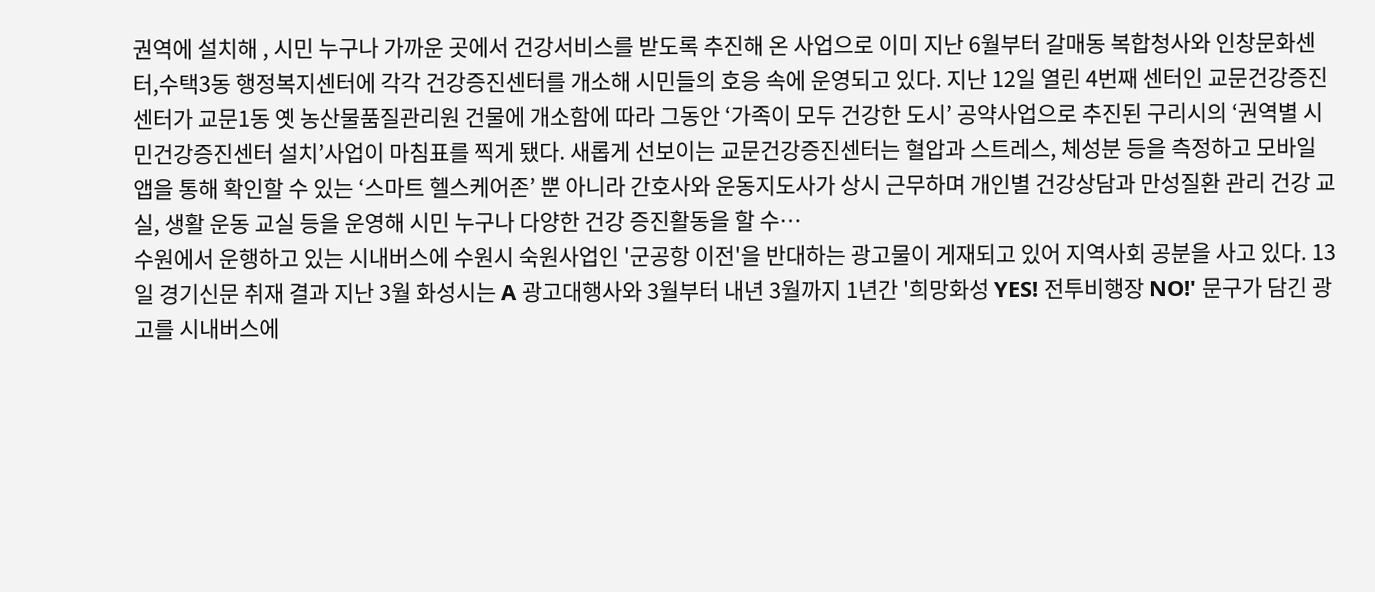권역에 설치해 , 시민 누구나 가까운 곳에서 건강서비스를 받도록 추진해 온 사업으로 이미 지난 6월부터 갈매동 복합청사와 인창문화센터,수택3동 행정복지센터에 각각 건강증진센터를 개소해 시민들의 호응 속에 운영되고 있다. 지난 12일 열린 4번째 센터인 교문건강증진센터가 교문1동 옛 농산물품질관리원 건물에 개소함에 따라 그동안 ‘가족이 모두 건강한 도시’ 공약사업으로 추진된 구리시의 ‘권역별 시민건강증진센터 설치’사업이 마침표를 찍게 됐다. 새롭게 선보이는 교문건강증진센터는 혈압과 스트레스, 체성분 등을 측정하고 모바일 앱을 통해 확인할 수 있는 ‘스마트 헬스케어존’ 뿐 아니라 간호사와 운동지도사가 상시 근무하며 개인별 건강상담과 만성질환 관리 건강 교실, 생활 운동 교실 등을 운영해 시민 누구나 다양한 건강 증진활동을 할 수…
수원에서 운행하고 있는 시내버스에 수원시 숙원사업인 '군공항 이전'을 반대하는 광고물이 게재되고 있어 지역사회 공분을 사고 있다. 13일 경기신문 취재 결과 지난 3월 화성시는 A 광고대행사와 3월부터 내년 3월까지 1년간 '희망화성 YES! 전투비행장 NO!' 문구가 담긴 광고를 시내버스에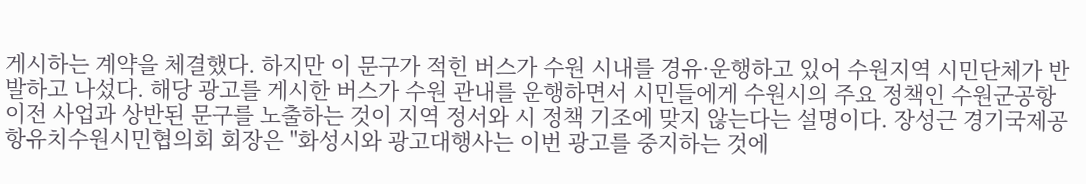게시하는 계약을 체결했다. 하지만 이 문구가 적힌 버스가 수원 시내를 경유·운행하고 있어 수원지역 시민단체가 반발하고 나섰다. 해당 광고를 게시한 버스가 수원 관내를 운행하면서 시민들에게 수원시의 주요 정책인 수원군공항 이전 사업과 상반된 문구를 노출하는 것이 지역 정서와 시 정책 기조에 맞지 않는다는 설명이다. 장성근 경기국제공항유치수원시민협의회 회장은 "화성시와 광고대행사는 이번 광고를 중지하는 것에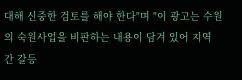대해 신중한 검토를 해야 한다"며 "이 광고는 수원의 숙원사업을 비판하는 내용이 담겨 있어 지역 간 갈등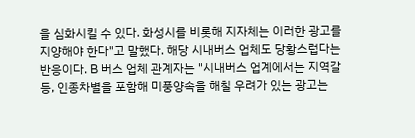을 심화시킬 수 있다. 화성시를 비롯해 지자체는 이러한 광고를 지양해야 한다"고 말했다. 해당 시내버스 업체도 당황스럽다는 반응이다. B 버스 업체 관계자는 "시내버스 업계에서는 지역갈등, 인종차별을 포함해 미풍양속을 해칠 우려가 있는 광고는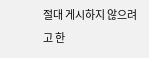절대 게시하지 않으려고 한